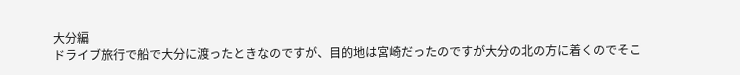大分編
ドライブ旅行で船で大分に渡ったときなのですが、目的地は宮崎だったのですが大分の北の方に着くのでそこ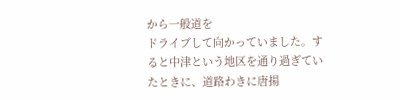から一般道を
ドライブして向かっていました。すると中津という地区を通り過ぎていたときに、道路わきに唐揚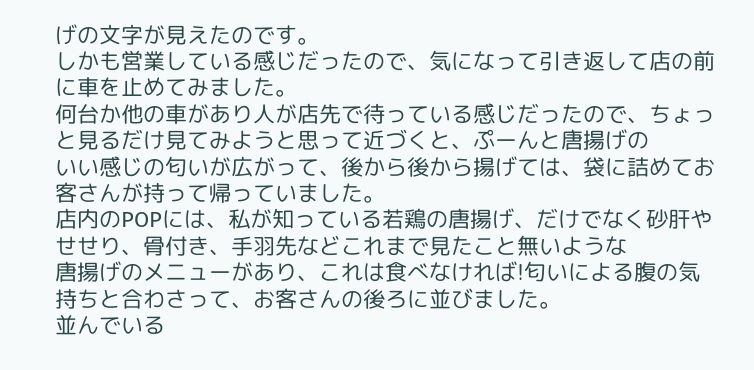げの文字が見えたのです。
しかも営業している感じだったので、気になって引き返して店の前に車を止めてみました。
何台か他の車があり人が店先で待っている感じだったので、ちょっと見るだけ見てみようと思って近づくと、ぷーんと唐揚げの
いい感じの匂いが広がって、後から後から揚げては、袋に詰めてお客さんが持って帰っていました。
店内のPOPには、私が知っている若鶏の唐揚げ、だけでなく砂肝やせせり、骨付き、手羽先などこれまで見たこと無いような
唐揚げのメニューがあり、これは食べなければ!匂いによる腹の気持ちと合わさって、お客さんの後ろに並びました。
並んでいる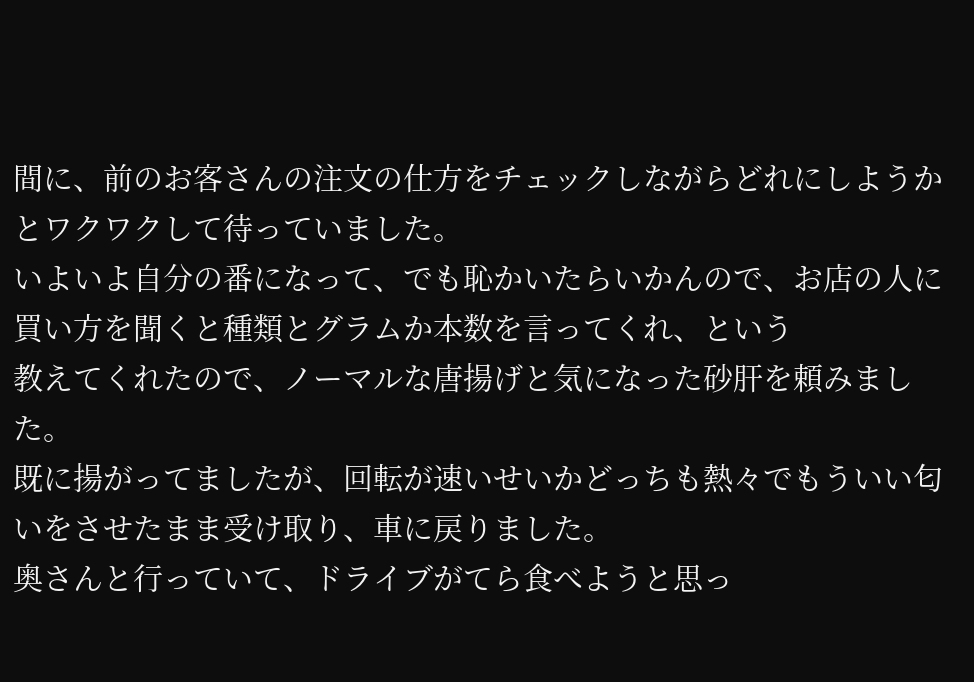間に、前のお客さんの注文の仕方をチェックしながらどれにしようかとワクワクして待っていました。
いよいよ自分の番になって、でも恥かいたらいかんので、お店の人に買い方を聞くと種類とグラムか本数を言ってくれ、という
教えてくれたので、ノーマルな唐揚げと気になった砂肝を頼みました。
既に揚がってましたが、回転が速いせいかどっちも熱々でもういい匂いをさせたまま受け取り、車に戻りました。
奥さんと行っていて、ドライブがてら食べようと思っ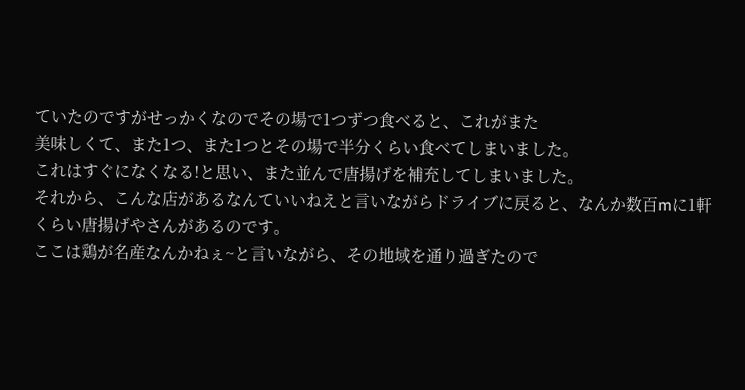ていたのですがせっかくなのでその場で1つずつ食べると、これがまた
美味しくて、また1つ、また1つとその場で半分くらい食べてしまいました。
これはすぐになくなる!と思い、また並んで唐揚げを補充してしまいました。
それから、こんな店があるなんていいねえと言いながらドライブに戻ると、なんか数百mに1軒くらい唐揚げやさんがあるのです。
ここは鶏が名産なんかねぇ~と言いながら、その地域を通り過ぎたので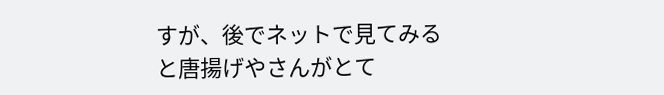すが、後でネットで見てみると唐揚げやさんがとて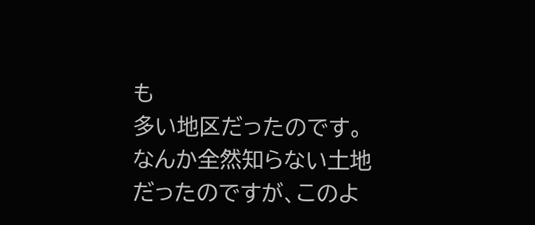も
多い地区だったのです。
なんか全然知らない土地だったのですが、このよ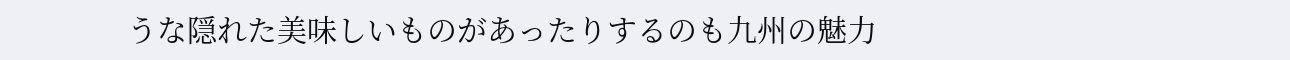うな隠れた美味しいものがあったりするのも九州の魅力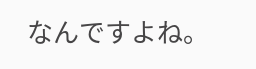なんですよね。